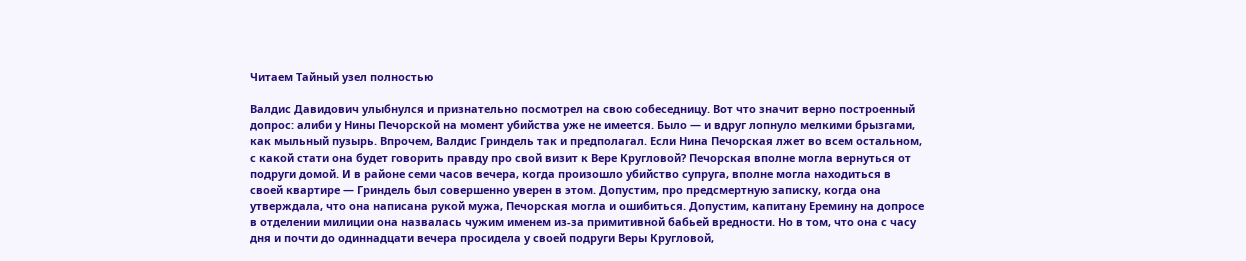Читаем Тайный узел полностью

Валдис Давидович улыбнулся и признательно посмотрел на свою собеседницу. Вот что значит верно построенный допрос: алиби у Нины Печорской на момент убийства уже не имеется. Было — и вдруг лопнуло мелкими брызгами, как мыльный пузырь. Впрочем, Валдис Гриндель так и предполагал. Если Нина Печорская лжет во всем остальном, с какой стати она будет говорить правду про свой визит к Вере Кругловой? Печорская вполне могла вернуться от подруги домой. И в районе семи часов вечера, когда произошло убийство супруга, вполне могла находиться в своей квартире — Гриндель был совершенно уверен в этом. Допустим, про предсмертную записку, когда она утверждала, что она написана рукой мужа, Печорская могла и ошибиться. Допустим, капитану Еремину на допросе в отделении милиции она назвалась чужим именем из-за примитивной бабьей вредности. Но в том, что она с часу дня и почти до одиннадцати вечера просидела у своей подруги Веры Кругловой,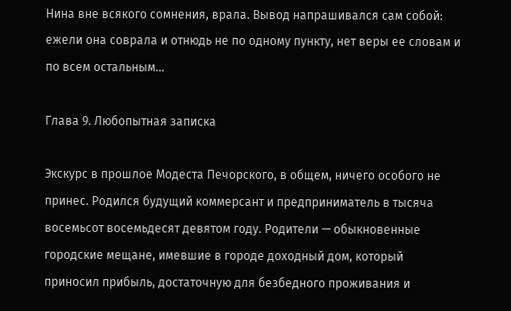Нина вне всякого сомнения, врала. Вывод напрашивался сам собой: ежели она соврала и отнюдь не по одному пункту, нет веры ее словам и по всем остальным…

Глава 9. Любопытная записка

Экскурс в прошлое Модеста Печорского, в общем, ничего особого не принес. Родился будущий коммерсант и предприниматель в тысяча восемьсот восемьдесят девятом году. Родители — обыкновенные городские мещане, имевшие в городе доходный дом, который приносил прибыль, достаточную для безбедного проживания и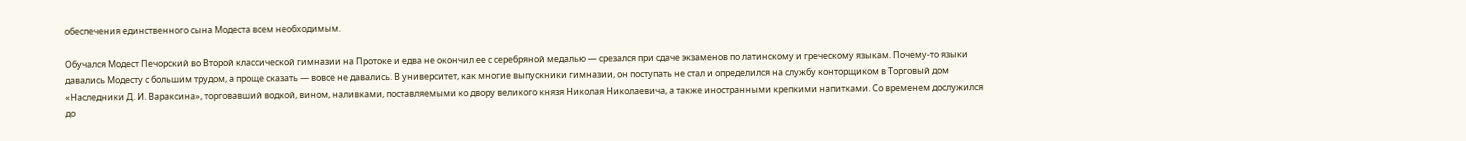обеспечения единственного сына Модеста всем необходимым.

Обучался Модест Печорский во Второй классической гимназии на Протоке и едва не окончил ее с серебряной медалью — срезался при сдаче экзаменов по латинскому и греческому языкам. Почему-то языки давались Модесту с большим трудом, а проще сказать — вовсе не давались. В университет, как многие выпускники гимназии, он поступать не стал и определился на службу конторщиком в Торговый дом «Наследники Д. И. Вараксина», торговавший водкой, вином, наливками, поставляемыми ко двору великого князя Николая Николаевича, а также иностранными крепкими напитками. Со временем дослужился до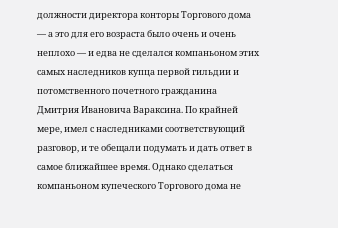должности директора конторы Торгового дома — а это для его возраста было очень и очень неплохо — и едва не сделался компаньоном этих самых наследников купца первой гильдии и потомственного почетного гражданина Дмитрия Ивановича Вараксина. По крайней мере, имел с наследниками соответствующий разговор, и те обещали подумать и дать ответ в самое ближайшее время. Однако сделаться компаньоном купеческого Торгового дома не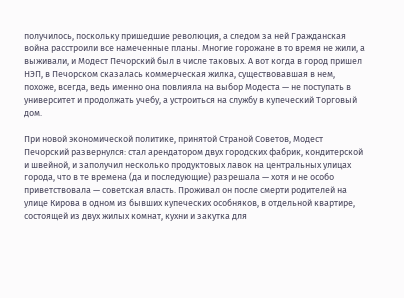получилось, поскольку пришедшие революция, а следом за ней Гражданская война расстроили все намеченные планы. Многие горожане в то время не жили, а выживали, и Модест Печорский был в числе таковых. А вот когда в город пришел НЭП, в Печорском сказалась коммерческая жилка, существовавшая в нем, похоже, всегда, ведь именно она повлияла на выбор Модеста — не поступать в университет и продолжать учебу, а устроиться на службу в купеческий Торговый дом.

При новой экономической политике, принятой Страной Советов, Модест Печорский развернулся: стал арендатором двух городских фабрик, кондитерской и швейной, и заполучил несколько продуктовых лавок на центральных улицах города, что в те времена (да и последующие) разрешала — хотя и не особо приветствовала — советская власть. Проживал он после смерти родителей на улице Кирова в одном из бывших купеческих особняков, в отдельной квартире, состоящей из двух жилых комнат, кухни и закутка для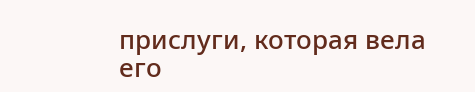прислуги, которая вела его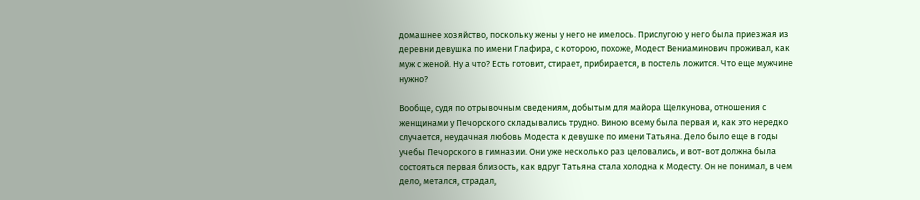домашнее хозяйство, поскольку жены у него не имелось. Прислугою у него была приезжая из деревни девушка по имени Глафира, с которою, похоже, Модест Вениаминович проживал, как муж с женой. Ну а что? Есть готовит, стирает, прибирается, в постель ложится. Что еще мужчине нужно?

Вообще, судя по отрывочным сведениям, добытым для майора Щелкунова, отношения с женщинами у Печорского складывались трудно. Виною всему была первая и, как это нередко случается, неудачная любовь Модеста к девушке по имени Татьяна. Дело было еще в годы учебы Печорского в гимназии. Они уже несколько раз целовались, и вот-вот должна была состояться первая близость, как вдруг Татьяна стала холодна к Модесту. Он не понимал, в чем дело, метался, страдал,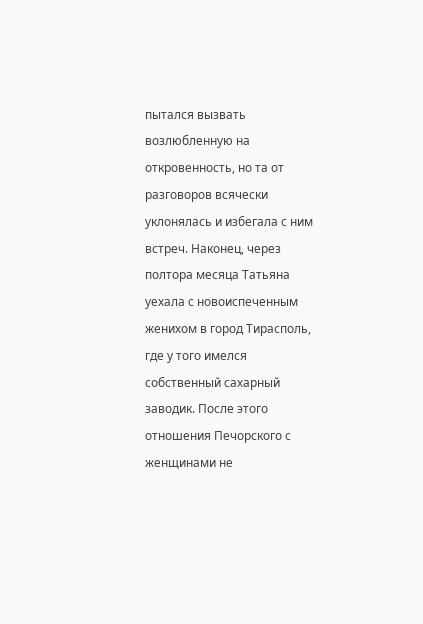пытался вызвать возлюбленную на откровенность, но та от разговоров всячески уклонялась и избегала с ним встреч. Наконец, через полтора месяца Татьяна уехала с новоиспеченным женихом в город Тирасполь, где у того имелся собственный сахарный заводик. После этого отношения Печорского с женщинами не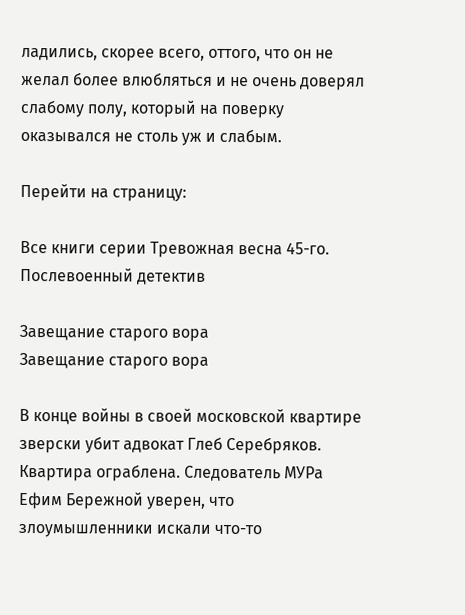ладились, скорее всего, оттого, что он не желал более влюбляться и не очень доверял слабому полу, который на поверку оказывался не столь уж и слабым.

Перейти на страницу:

Все книги серии Тревожная весна 45-го. Послевоенный детектив

Завещание старого вора
Завещание старого вора

В конце войны в своей московской квартире зверски убит адвокат Глеб Серебряков. Квартира ограблена. Следователь МУРа Ефим Бережной уверен, что злоумышленники искали что-то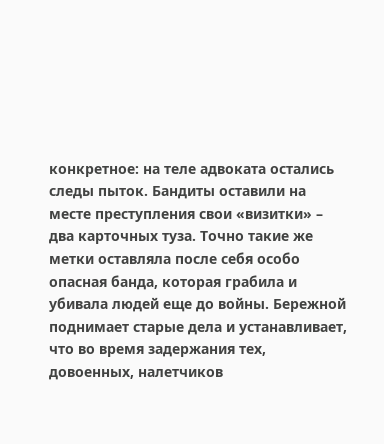конкретное: на теле адвоката остались следы пыток. Бандиты оставили на месте преступления свои «визитки» – два карточных туза. Точно такие же метки оставляла после себя особо опасная банда, которая грабила и убивала людей еще до войны. Бережной поднимает старые дела и устанавливает, что во время задержания тех, довоенных, налетчиков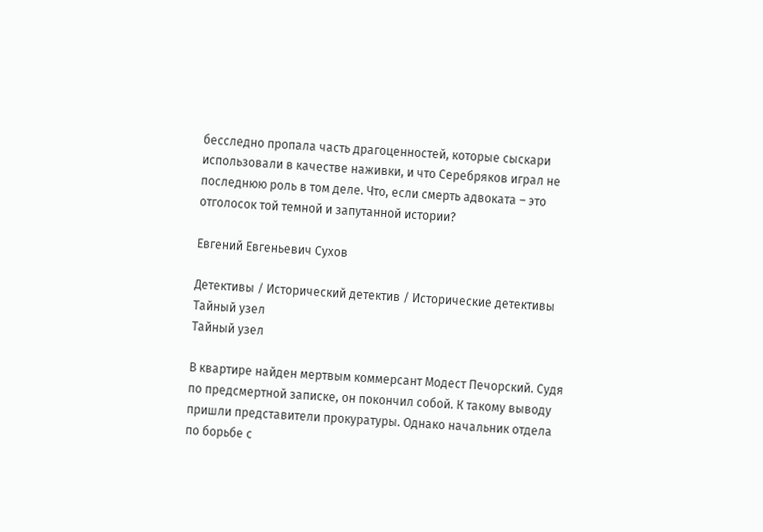бесследно пропала часть драгоценностей, которые сыскари использовали в качестве наживки, и что Серебряков играл не последнюю роль в том деле. Что, если смерть адвоката – это отголосок той темной и запутанной истории?

Евгений Евгеньевич Сухов

Детективы / Исторический детектив / Исторические детективы
Тайный узел
Тайный узел

В квартире найден мертвым коммерсант Модест Печорский. Судя по предсмертной записке, он покончил собой. К такому выводу пришли представители прокуратуры. Однако начальник отдела по борьбе с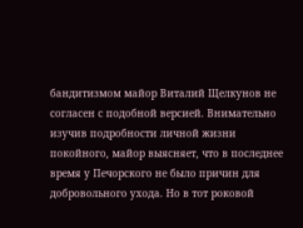бандитизмом майор Виталий Щелкунов не согласен с подобной версией. Внимательно изучив подробности личной жизни покойного, майор выясняет, что в последнее время у Печорского не было причин для добровольного ухода. Но в тот роковой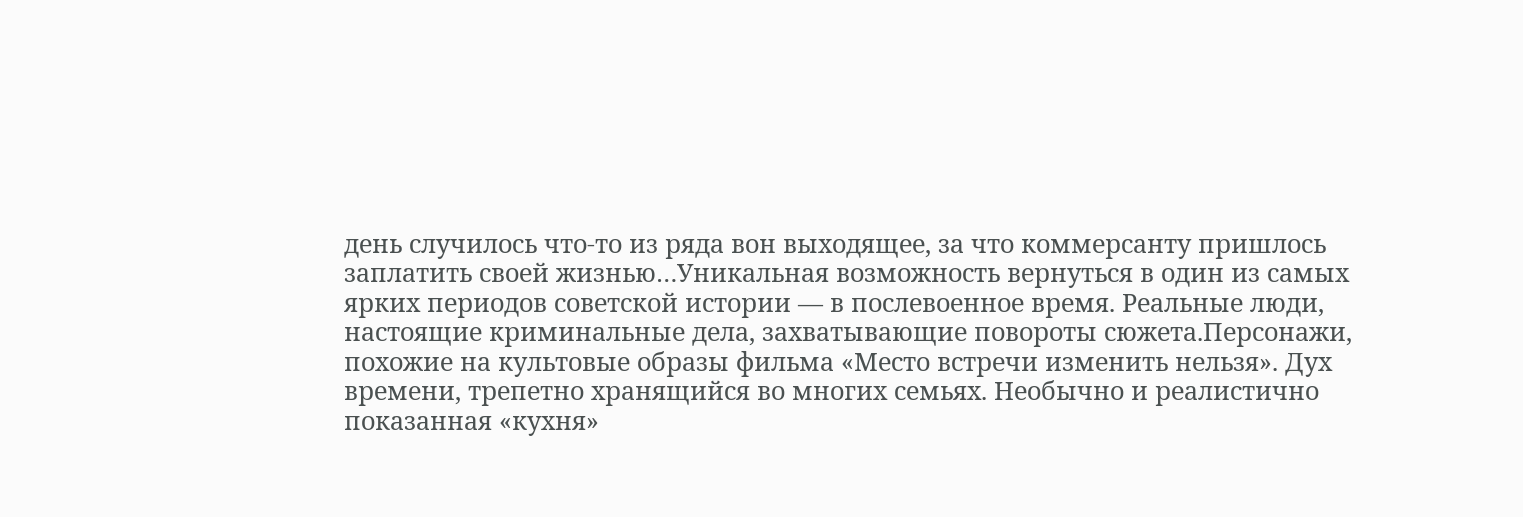день случилось что-то из ряда вон выходящее, за что коммерсанту пришлось заплатить своей жизнью…Уникальная возможность вернуться в один из самых ярких периодов советской истории — в послевоенное время. Реальные люди, настоящие криминальные дела, захватывающие повороты сюжета.Персонажи, похожие на культовые образы фильма «Место встречи изменить нельзя». Дух времени, трепетно хранящийся во многих семьях. Необычно и реалистично показанная «кухня»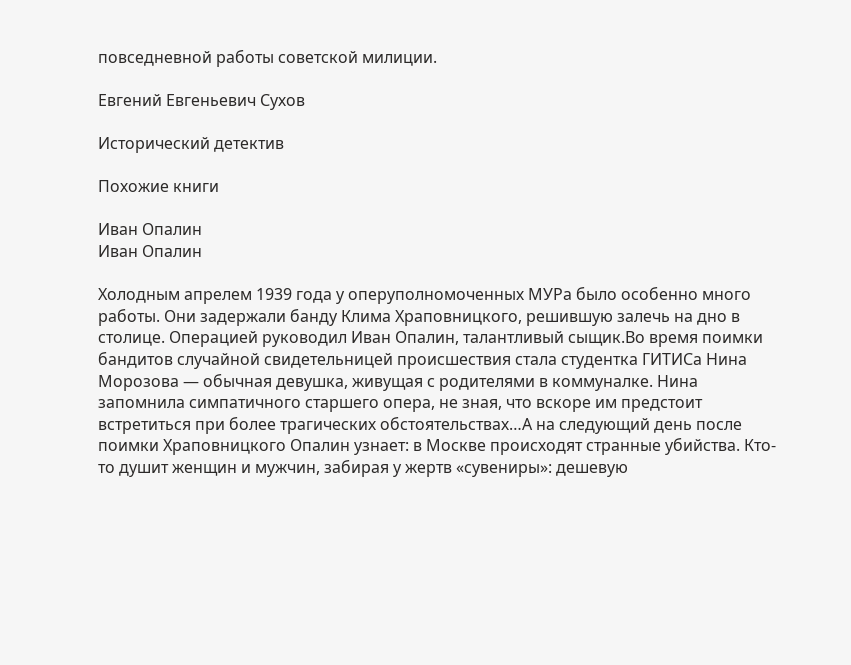повседневной работы советской милиции.

Евгений Евгеньевич Сухов

Исторический детектив

Похожие книги

Иван Опалин
Иван Опалин

Холодным апрелем 1939 года у оперуполномоченных МУРа было особенно много работы. Они задержали банду Клима Храповницкого, решившую залечь на дно в столице. Операцией руководил Иван Опалин, талантливый сыщик.Во время поимки бандитов случайной свидетельницей происшествия стала студентка ГИТИСа Нина Морозова — обычная девушка, живущая с родителями в коммуналке. Нина запомнила симпатичного старшего опера, не зная, что вскоре им предстоит встретиться при более трагических обстоятельствах…А на следующий день после поимки Храповницкого Опалин узнает: в Москве происходят странные убийства. Кто-то душит женщин и мужчин, забирая у жертв «сувениры»: дешевую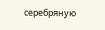серебряную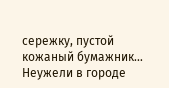сережку, пустой кожаный бумажник… Неужели в городе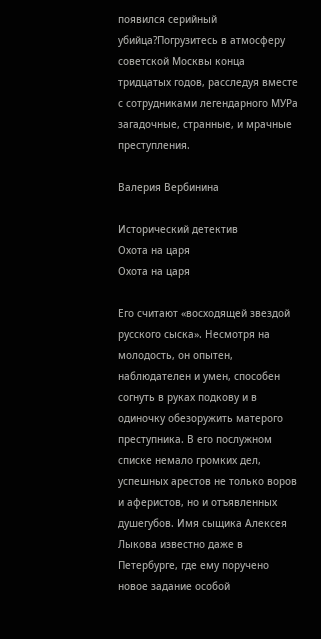появился серийный убийца?Погрузитесь в атмосферу советской Москвы конца тридцатых годов, расследуя вместе с сотрудниками легендарного МУРа загадочные, странные, и мрачные преступления.

Валерия Вербинина

Исторический детектив
Охота на царя
Охота на царя

Его считают «восходящей звездой русского сыска». Несмотря на молодость, он опытен, наблюдателен и умен, способен согнуть в руках подкову и в одиночку обезоружить матерого преступника. В его послужном списке немало громких дел, успешных арестов не только воров и аферистов, но и отъявленных душегубов. Имя сыщика Алексея Лыкова известно даже в Петербурге, где ему поручено новое задание особой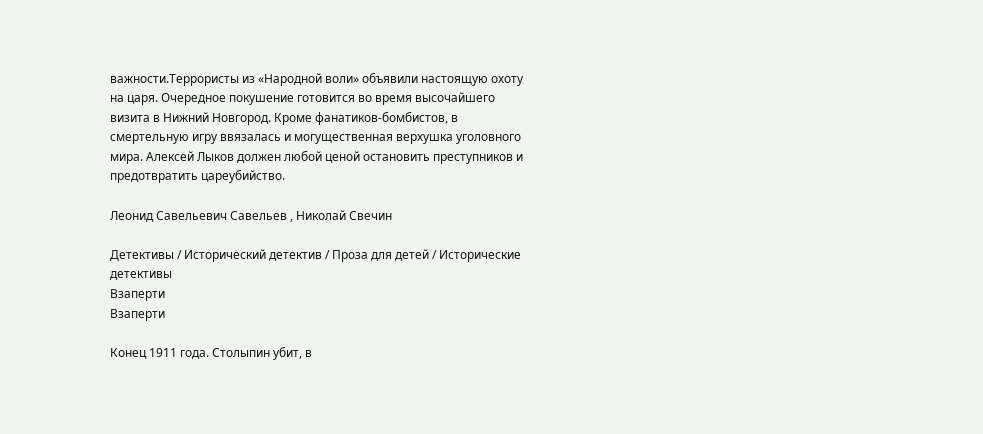важности.Террористы из «Народной воли» объявили настоящую охоту на царя. Очередное покушение готовится во время высочайшего визита в Нижний Новгород. Кроме фанатиков-бомбистов, в смертельную игру ввязалась и могущественная верхушка уголовного мира. Алексей Лыков должен любой ценой остановить преступников и предотвратить цареубийство.

Леонид Савельевич Савельев , Николай Свечин

Детективы / Исторический детектив / Проза для детей / Исторические детективы
Взаперти
Взаперти

Конец 1911 года. Столыпин убит, в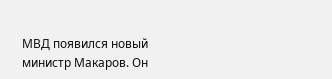МВД появился новый министр Макаров. Он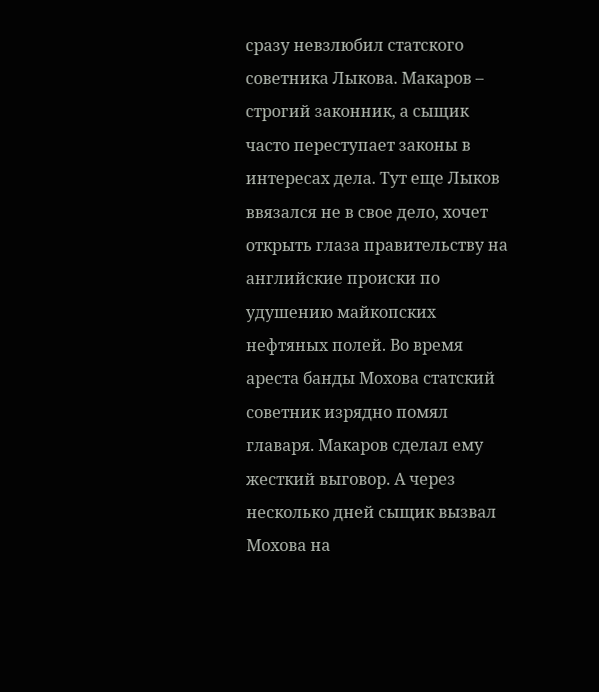сразу невзлюбил статского советника Лыкова. Макаров – строгий законник, а сыщик часто переступает законы в интересах дела. Тут еще Лыков ввязался не в свое дело, хочет открыть глаза правительству на английские происки по удушению майкопских нефтяных полей. Во время ареста банды Мохова статский советник изрядно помял главаря. Макаров сделал ему жесткий выговор. А через несколько дней сыщик вызвал Мохова на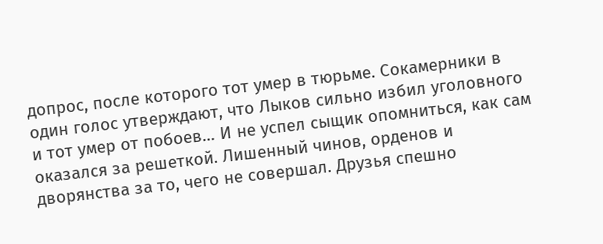допрос, после которого тот умер в тюрьме. Сокамерники в один голос утверждают, что Лыков сильно избил уголовного и тот умер от побоев… И не успел сыщик опомниться, как сам оказался за решеткой. Лишенный чинов, орденов и дворянства за то, чего не совершал. Друзья спешно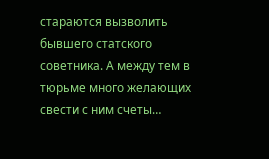стараются вызволить бывшего статского советника. А между тем в тюрьме много желающих свести с ним счеты…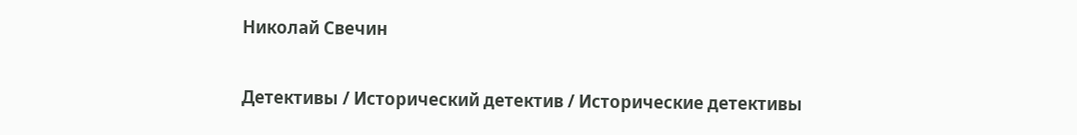Николай Свечин

Детективы / Исторический детектив / Исторические детективы